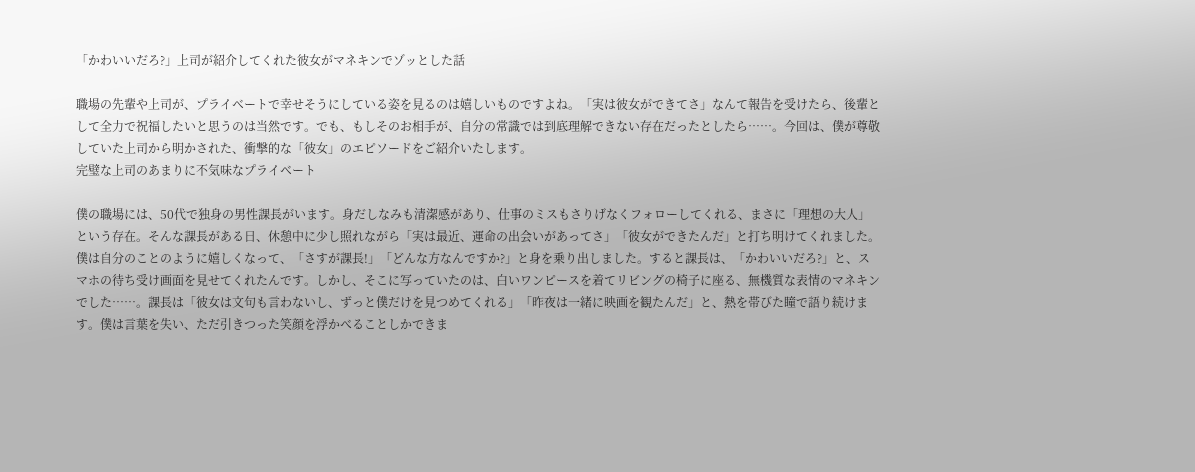「かわいいだろ?」上司が紹介してくれた彼女がマネキンでゾッとした話

職場の先輩や上司が、プライベートで幸せそうにしている姿を見るのは嬉しいものですよね。「実は彼女ができてさ」なんて報告を受けたら、後輩として全力で祝福したいと思うのは当然です。でも、もしそのお相手が、自分の常識では到底理解できない存在だったとしたら……。今回は、僕が尊敬していた上司から明かされた、衝撃的な「彼女」のエピソードをご紹介いたします。
完璧な上司のあまりに不気味なプライベート

僕の職場には、50代で独身の男性課長がいます。身だしなみも清潔感があり、仕事のミスもさりげなくフォローしてくれる、まさに「理想の大人」という存在。そんな課長がある日、休憩中に少し照れながら「実は最近、運命の出会いがあってさ」「彼女ができたんだ」と打ち明けてくれました。僕は自分のことのように嬉しくなって、「さすが課長!」「どんな方なんですか?」と身を乗り出しました。すると課長は、「かわいいだろ?」と、スマホの待ち受け画面を見せてくれたんです。しかし、そこに写っていたのは、白いワンピースを着てリビングの椅子に座る、無機質な表情のマネキンでした……。課長は「彼女は文句も言わないし、ずっと僕だけを見つめてくれる」「昨夜は一緒に映画を観たんだ」と、熱を帯びた瞳で語り続けます。僕は言葉を失い、ただ引きつった笑顔を浮かべることしかできま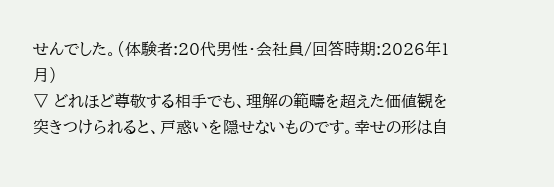せんでした。(体験者:20代男性・会社員/回答時期:2026年1月)
▽ どれほど尊敬する相手でも、理解の範疇を超えた価値観を突きつけられると、戸惑いを隠せないものです。幸せの形は自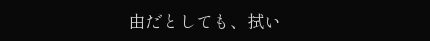由だとしても、拭い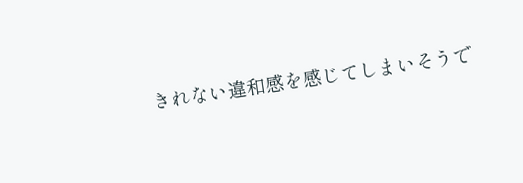きれない違和感を感じてしまいそうで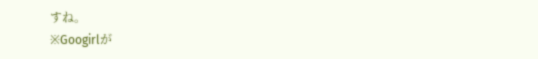すね。
※Googirlが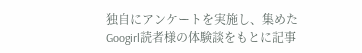独自にアンケートを実施し、集めたGoogirl読者様の体験談をもとに記事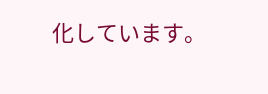化しています。